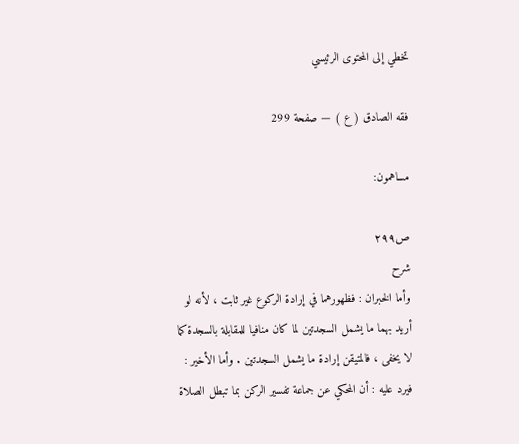تخطي إلى المحتوى الرئيسي

فقه الصادق ( ع ) — صفحة 299

مساهمون:

ص٢٩٩
شرح
وأما الخبران : فظهورهما في إرادة الركوع غير ثابت ، لأنه لو أريد بهما ما يشمل السجدتين لما كان منافيا للمقابلة بالسجدة كما لا يخفى ، فالمتيقن إرادة ما يشمل السجدتين . وأما الأخير : فيرد عليه : أن المحكي عن جماعة تفسير الركن بما تبطل الصلاة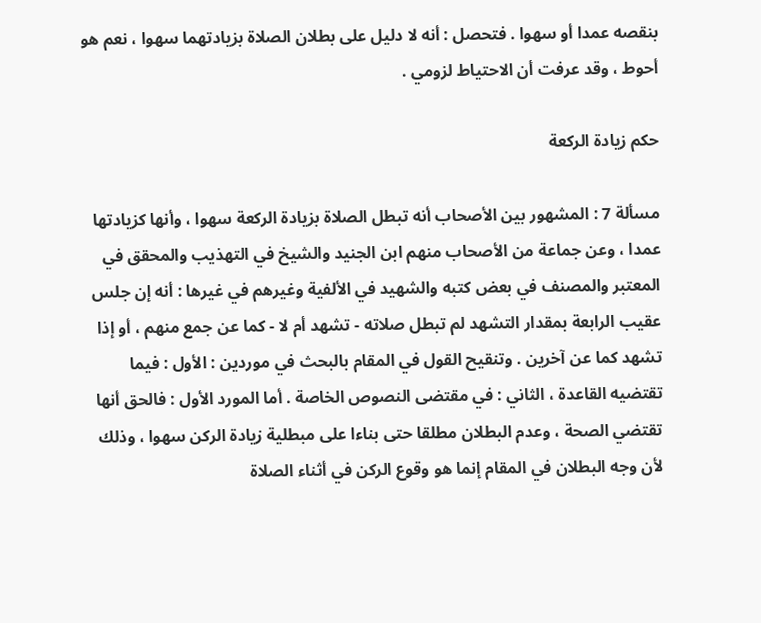بنقصه عمدا أو سهوا . فتحصل : أنه لا دليل على بطلان الصلاة بزيادتهما سهوا ، نعم هو أحوط ، وقد عرفت أن الاحتياط لزومي .

حكم زيادة الركعة

مسألة 7 : المشهور بين الأصحاب أنه تبطل الصلاة بزيادة الركعة سهوا ، وأنها كزيادتها عمدا ، وعن جماعة من الأصحاب منهم ابن الجنيد والشيخ في التهذيب والمحقق في المعتبر والمصنف في بعض كتبه والشهيد في الألفية وغيرهم في غيرها : أنه إن جلس عقيب الرابعة بمقدار التشهد لم تبطل صلاته - تشهد أم لا - كما عن جمع منهم ، أو إذا تشهد كما عن آخرين . وتنقيح القول في المقام بالبحث في موردين : الأول : فيما تقتضيه القاعدة ، الثاني : في مقتضى النصوص الخاصة . أما المورد الأول : فالحق أنها تقتضي الصحة ، وعدم البطلان مطلقا حتى بناءا على مبطلية زيادة الركن سهوا ، وذلك لأن وجه البطلان في المقام إنما هو وقوع الركن في أثناء الصلاة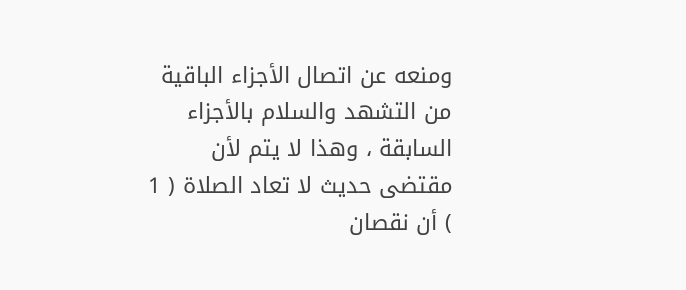ومنعه عن اتصال الأجزاء الباقية من التشهد والسلام بالأجزاء السابقة ، وهذا لا يتم لأن مقتضى حديث لا تعاد الصلاة ( 1 ) أن نقصان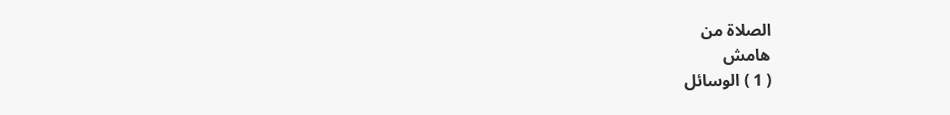الصلاة من
هامش
( 1 ) الوسائل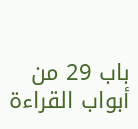باب 29 من أبواب القراءة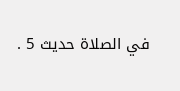في الصلاة حديث 5 .